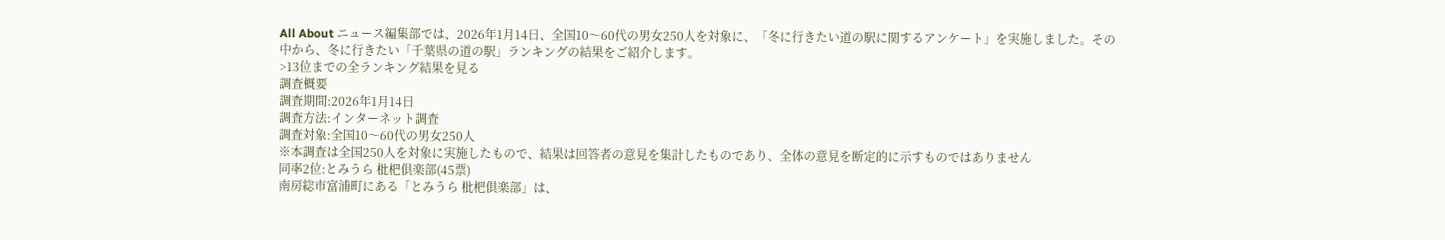All About ニュース編集部では、2026年1月14日、全国10〜60代の男女250人を対象に、「冬に行きたい道の駅に関するアンケート」を実施しました。その中から、冬に行きたい「千葉県の道の駅」ランキングの結果をご紹介します。
>13位までの全ランキング結果を見る
調査概要
調査期間:2026年1月14日
調査方法:インターネット調査
調査対象:全国10〜60代の男女250人
※本調査は全国250人を対象に実施したもので、結果は回答者の意見を集計したものであり、全体の意見を断定的に示すものではありません
同率2位:とみうら 枇杷倶楽部(45票)
南房総市富浦町にある「とみうら 枇杷倶楽部」は、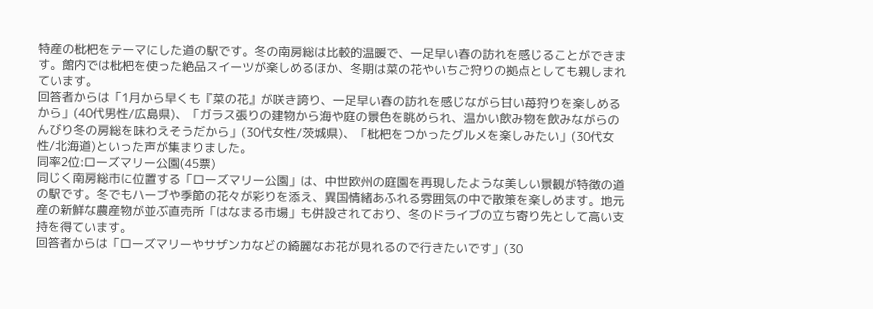特産の枇杷をテーマにした道の駅です。冬の南房総は比較的温暖で、一足早い春の訪れを感じることができます。館内では枇杷を使った絶品スイーツが楽しめるほか、冬期は菜の花やいちご狩りの拠点としても親しまれています。
回答者からは「1月から早くも『菜の花』が咲き誇り、一足早い春の訪れを感じながら甘い苺狩りを楽しめるから」(40代男性/広島県)、「ガラス張りの建物から海や庭の景色を眺められ、温かい飲み物を飲みながらのんびり冬の房総を味わえそうだから」(30代女性/茨城県)、「枇杷をつかったグルメを楽しみたい」(30代女性/北海道)といった声が集まりました。
同率2位:ローズマリー公園(45票)
同じく南房総市に位置する「ローズマリー公園」は、中世欧州の庭園を再現したような美しい景観が特徴の道の駅です。冬でもハーブや季節の花々が彩りを添え、異国情緒あふれる雰囲気の中で散策を楽しめます。地元産の新鮮な農産物が並ぶ直売所「はなまる市場」も併設されており、冬のドライブの立ち寄り先として高い支持を得ています。
回答者からは「ローズマリーやサザンカなどの綺麗なお花が見れるので行きたいです」(30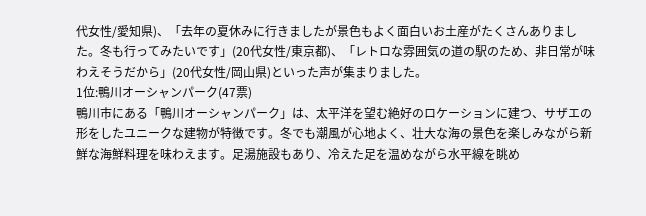代女性/愛知県)、「去年の夏休みに行きましたが景色もよく面白いお土産がたくさんありました。冬も行ってみたいです」(20代女性/東京都)、「レトロな雰囲気の道の駅のため、非日常が味わえそうだから」(20代女性/岡山県)といった声が集まりました。
1位:鴨川オーシャンパーク(47票)
鴨川市にある「鴨川オーシャンパーク」は、太平洋を望む絶好のロケーションに建つ、サザエの形をしたユニークな建物が特徴です。冬でも潮風が心地よく、壮大な海の景色を楽しみながら新鮮な海鮮料理を味わえます。足湯施設もあり、冷えた足を温めながら水平線を眺め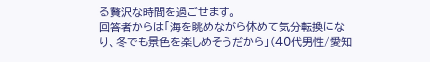る贅沢な時間を過ごせます。
回答者からは「海を眺めながら休めて気分転換になり、冬でも景色を楽しめそうだから」(40代男性/愛知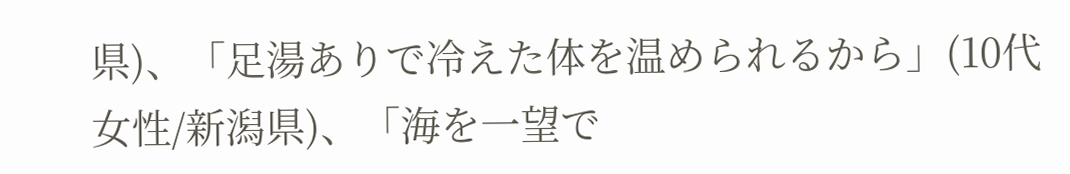県)、「足湯ありで冷えた体を温められるから」(10代女性/新潟県)、「海を一望で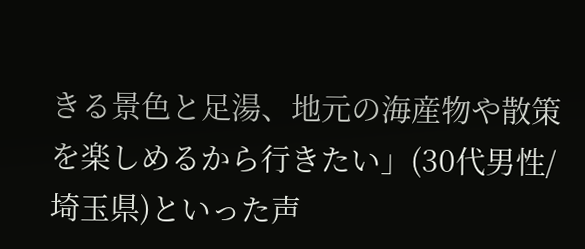きる景色と足湯、地元の海産物や散策を楽しめるから行きたい」(30代男性/埼玉県)といった声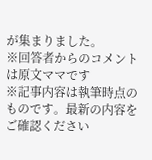が集まりました。
※回答者からのコメントは原文ママです
※記事内容は執筆時点のものです。最新の内容をご確認ください